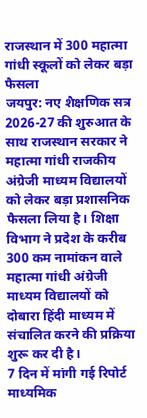राजस्थान में 300 महात्मा गांधी स्कूलों को लेकर बड़ा फैसला
जयपुर: नए शैक्षणिक सत्र 2026-27 की शुरुआत के साथ राजस्थान सरकार ने महात्मा गांधी राजकीय अंग्रेजी माध्यम विद्यालयों को लेकर बड़ा प्रशासनिक फैसला लिया है। शिक्षा विभाग ने प्रदेश के करीब 300 कम नामांकन वाले महात्मा गांधी अंग्रेजी माध्यम विद्यालयों को दोबारा हिंदी माध्यम में संचालित करने की प्रक्रिया शुरू कर दी है।
7 दिन में मांगी गई रिपोर्ट
माध्यमिक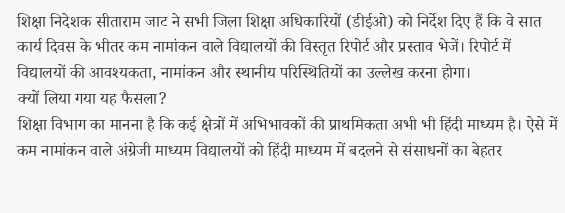शिक्षा निदेशक सीताराम जाट ने सभी जिला शिक्षा अधिकारियों (डीईओ) को निर्देश दिए हैं कि वे सात कार्य दिवस के भीतर कम नामांकन वाले विद्यालयों की विस्तृत रिपोर्ट और प्रस्ताव भेजें। रिपोर्ट में विद्यालयों की आवश्यकता, नामांकन और स्थानीय परिस्थितियों का उल्लेख करना होगा।
क्यों लिया गया यह फैसला?
शिक्षा विभाग का मानना है कि कई क्षेत्रों में अभिभावकों की प्राथमिकता अभी भी हिंदी माध्यम है। ऐसे में कम नामांकन वाले अंग्रेजी माध्यम विद्यालयों को हिंदी माध्यम में बदलने से संसाधनों का बेहतर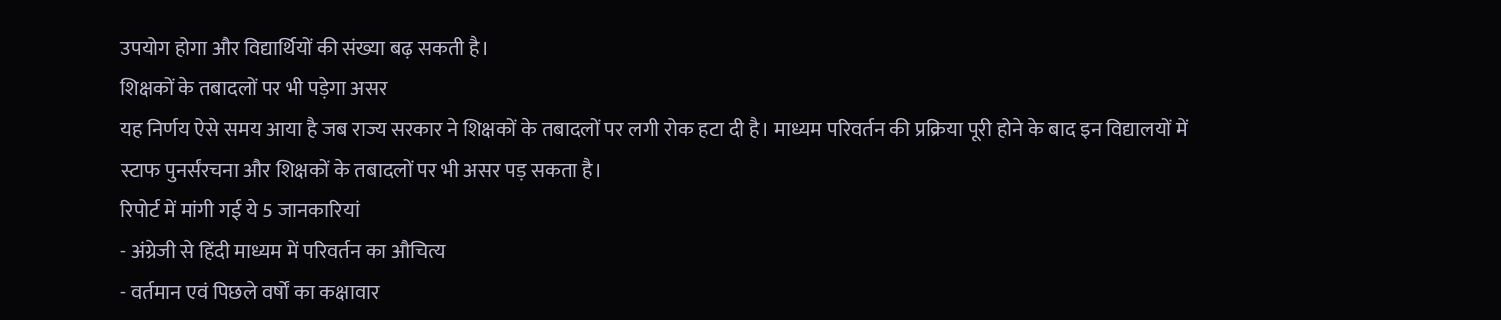उपयोग होगा और विद्यार्थियों की संख्या बढ़ सकती है।
शिक्षकों के तबादलों पर भी पड़ेगा असर
यह निर्णय ऐसे समय आया है जब राज्य सरकार ने शिक्षकों के तबादलों पर लगी रोक हटा दी है। माध्यम परिवर्तन की प्रक्रिया पूरी होने के बाद इन विद्यालयों में स्टाफ पुनर्संरचना और शिक्षकों के तबादलों पर भी असर पड़ सकता है।
रिपोर्ट में मांगी गई ये 5 जानकारियां
- अंग्रेजी से हिंदी माध्यम में परिवर्तन का औचित्य
- वर्तमान एवं पिछले वर्षों का कक्षावार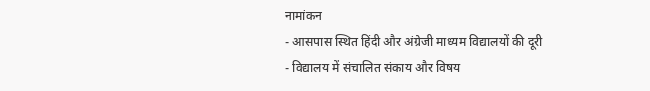नामांकन
- आसपास स्थित हिंदी और अंग्रेजी माध्यम विद्यालयों की दूरी
- विद्यालय में संचालित संकाय और विषय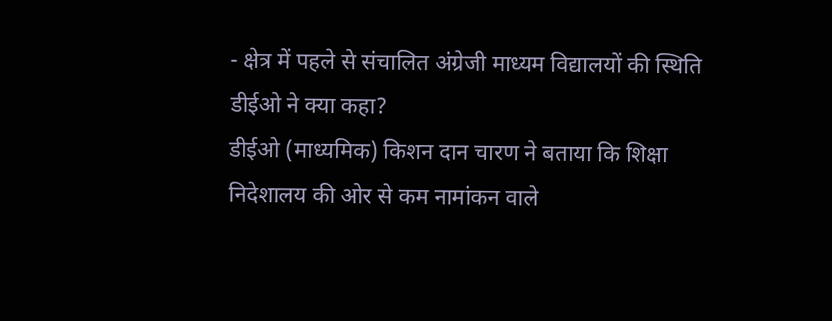- क्षेत्र में पहले से संचालित अंग्रेजी माध्यम विद्यालयों की स्थिति
डीईओ ने क्या कहा?
डीईओ (माध्यमिक) किशन दान चारण ने बताया कि शिक्षा निदेशालय की ओर से कम नामांकन वाले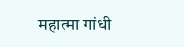महात्मा गांधी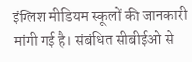इंग्लिश मीडियम स्कूलों की जानकारी मांगी गई है। संबंधित सीबीईओ से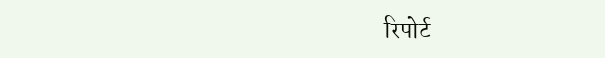रिपोर्ट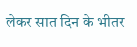लेकर सात दिन के भीतर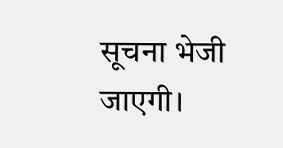सूचना भेजी जाएगी।